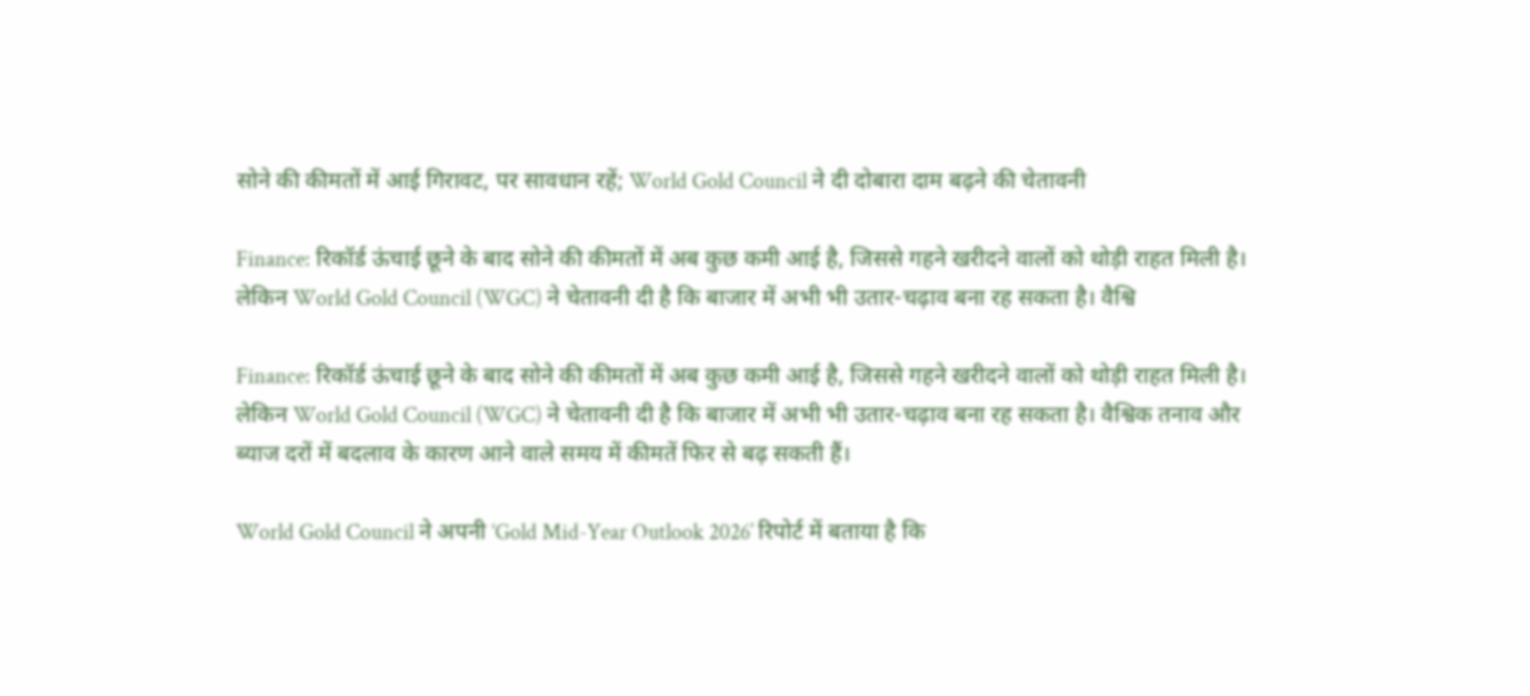सोने की कीमतों में आई गिरावट, पर सावधान रहें; World Gold Council ने दी दोबारा दाम बढ़ने की चेतावनी

Finance: रिकॉर्ड ऊंचाई छूने के बाद सोने की कीमतों में अब कुछ कमी आई है, जिससे गहने खरीदने वालों को थोड़ी राहत मिली है। लेकिन World Gold Council (WGC) ने चेतावनी दी है कि बाजार में अभी भी उतार-चढ़ाव बना रह सकता है। वैश्वि

Finance: रिकॉर्ड ऊंचाई छूने के बाद सोने की कीमतों में अब कुछ कमी आई है, जिससे गहने खरीदने वालों को थोड़ी राहत मिली है। लेकिन World Gold Council (WGC) ने चेतावनी दी है कि बाजार में अभी भी उतार-चढ़ाव बना रह सकता है। वैश्विक तनाव और ब्याज दरों में बदलाव के कारण आने वाले समय में कीमतें फिर से बढ़ सकती हैं।

World Gold Council ने अपनी ‘Gold Mid-Year Outlook 2026’ रिपोर्ट में बताया है कि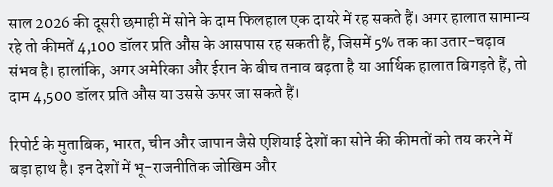साल 2026 की दूसरी छमाही में सोने के दाम फिलहाल एक दायरे में रह सकते हैं। अगर हालात सामान्य रहे तो कीमतें 4,100 डॉलर प्रति औंस के आसपास रह सकती हैं, जिसमें 5% तक का उतार-चढ़ाव संभव है। हालांकि, अगर अमेरिका और ईरान के बीच तनाव बढ़ता है या आर्थिक हालात बिगड़ते हैं, तो दाम 4,500 डॉलर प्रति औंस या उससे ऊपर जा सकते हैं।

रिपोर्ट के मुताबिक, भारत, चीन और जापान जैसे एशियाई देशों का सोने की कीमतों को तय करने में बड़ा हाथ है। इन देशों में भू-राजनीतिक जोखिम और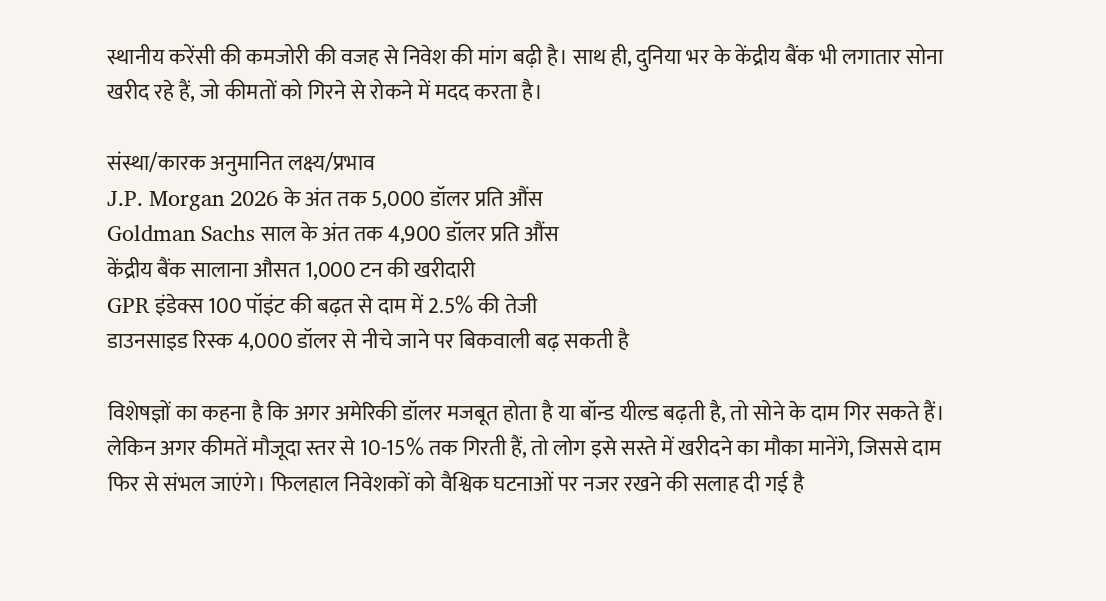स्थानीय करेंसी की कमजोरी की वजह से निवेश की मांग बढ़ी है। साथ ही, दुनिया भर के केंद्रीय बैंक भी लगातार सोना खरीद रहे हैं, जो कीमतों को गिरने से रोकने में मदद करता है।

संस्था/कारक अनुमानित लक्ष्य/प्रभाव
J.P. Morgan 2026 के अंत तक 5,000 डॉलर प्रति औंस
Goldman Sachs साल के अंत तक 4,900 डॉलर प्रति औंस
केंद्रीय बैंक सालाना औसत 1,000 टन की खरीदारी
GPR इंडेक्स 100 पॉइंट की बढ़त से दाम में 2.5% की तेजी
डाउनसाइड रिस्क 4,000 डॉलर से नीचे जाने पर बिकवाली बढ़ सकती है

विशेषज्ञों का कहना है कि अगर अमेरिकी डॉलर मजबूत होता है या बॉन्ड यील्ड बढ़ती है, तो सोने के दाम गिर सकते हैं। लेकिन अगर कीमतें मौजूदा स्तर से 10-15% तक गिरती हैं, तो लोग इसे सस्ते में खरीदने का मौका मानेंगे, जिससे दाम फिर से संभल जाएंगे। फिलहाल निवेशकों को वैश्विक घटनाओं पर नजर रखने की सलाह दी गई है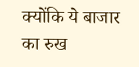क्योंकि ये बाजार का रुख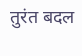तुरंत बदल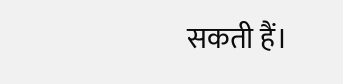सकती हैं।